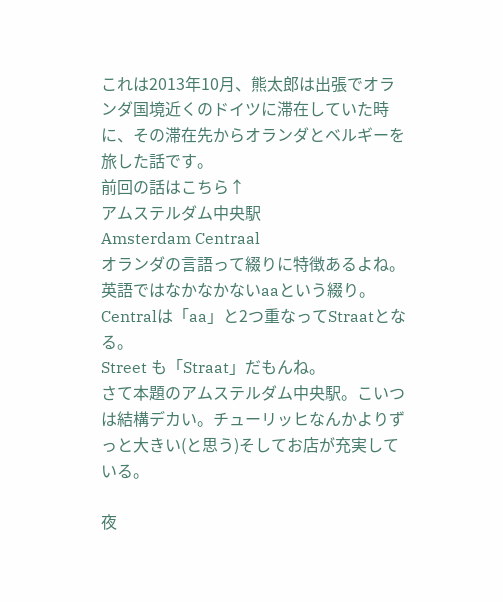これは2013年10月、熊太郎は出張でオランダ国境近くのドイツに滞在していた時に、その滞在先からオランダとベルギーを旅した話です。
前回の話はこちら↑
アムステルダム中央駅
Amsterdam Centraal
オランダの言語って綴りに特徴あるよね。英語ではなかなかないaaという綴り。Centralは「aa」と2つ重なってStraatとなる。
Street も「Straat」だもんね。
さて本題のアムステルダム中央駅。こいつは結構デカい。チューリッヒなんかよりずっと大きい(と思う)そしてお店が充実している。

夜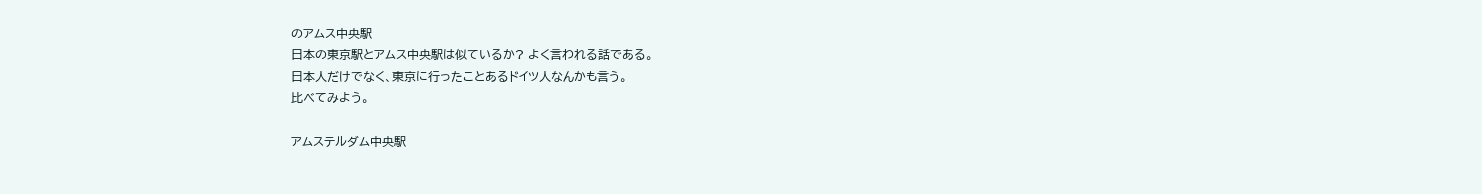のアムス中央駅
日本の東京駅とアムス中央駅は似ているか? よく言われる話である。
日本人だけでなく、東京に行ったことあるドイツ人なんかも言う。
比べてみよう。

アムステルダム中央駅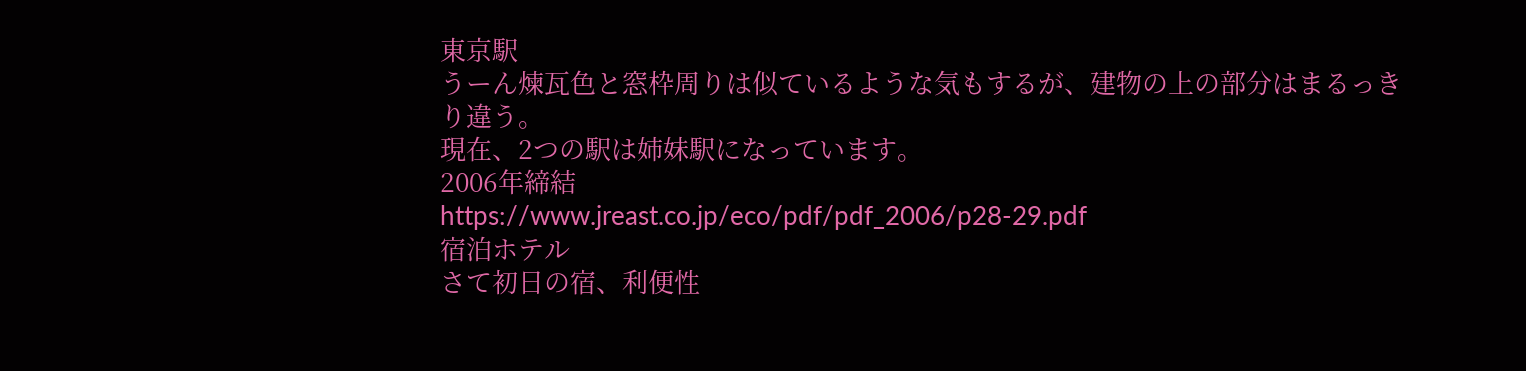東京駅
うーん煉瓦色と窓枠周りは似ているような気もするが、建物の上の部分はまるっきり違う。
現在、2つの駅は姉妹駅になっています。
2006年締結
https://www.jreast.co.jp/eco/pdf/pdf_2006/p28-29.pdf
宿泊ホテル
さて初日の宿、利便性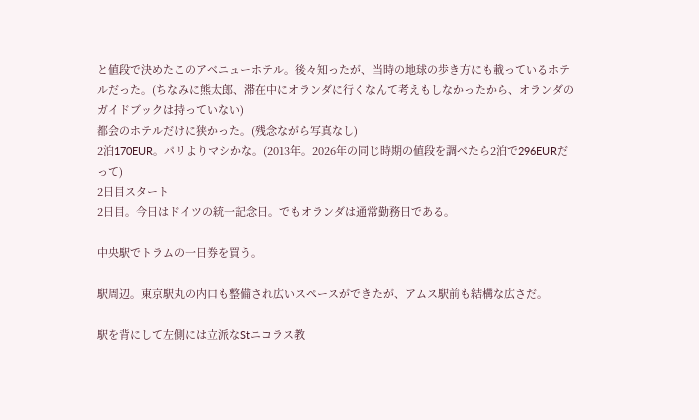と値段で決めたこのアベニューホテル。後々知ったが、当時の地球の歩き方にも載っているホテルだった。(ちなみに熊太郎、滞在中にオランダに行くなんて考えもしなかったから、オランダのガイドブックは持っていない)
都会のホテルだけに狭かった。(残念ながら写真なし)
2泊170EUR。パリよりマシかな。(2013年。2026年の同じ時期の値段を調べたら2泊で296EURだって)
2日目スタート
2日目。今日はドイツの統一記念日。でもオランダは通常勤務日である。

中央駅でトラムの一日券を買う。

駅周辺。東京駅丸の内口も整備され広いスペースができたが、アムス駅前も結構な広さだ。

駅を背にして左側には立派なStニコラス教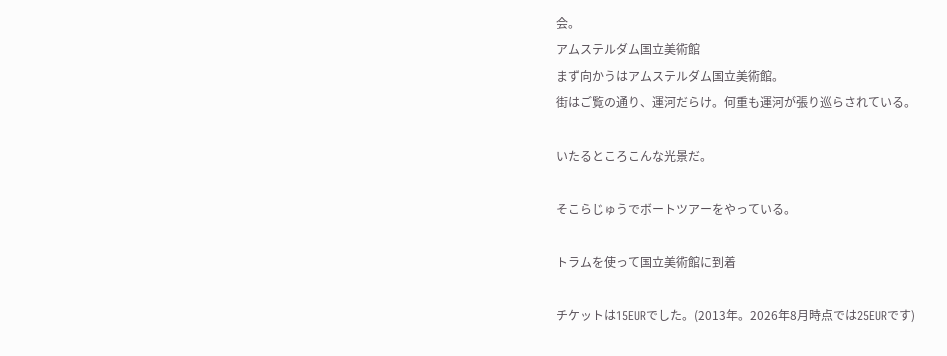会。
アムステルダム国立美術館
まず向かうはアムステルダム国立美術館。
街はご覧の通り、運河だらけ。何重も運河が張り巡らされている。

いたるところこんな光景だ。

そこらじゅうでボートツアーをやっている。

トラムを使って国立美術館に到着

チケットは15EURでした。(2013年。2026年8月時点では25EURです)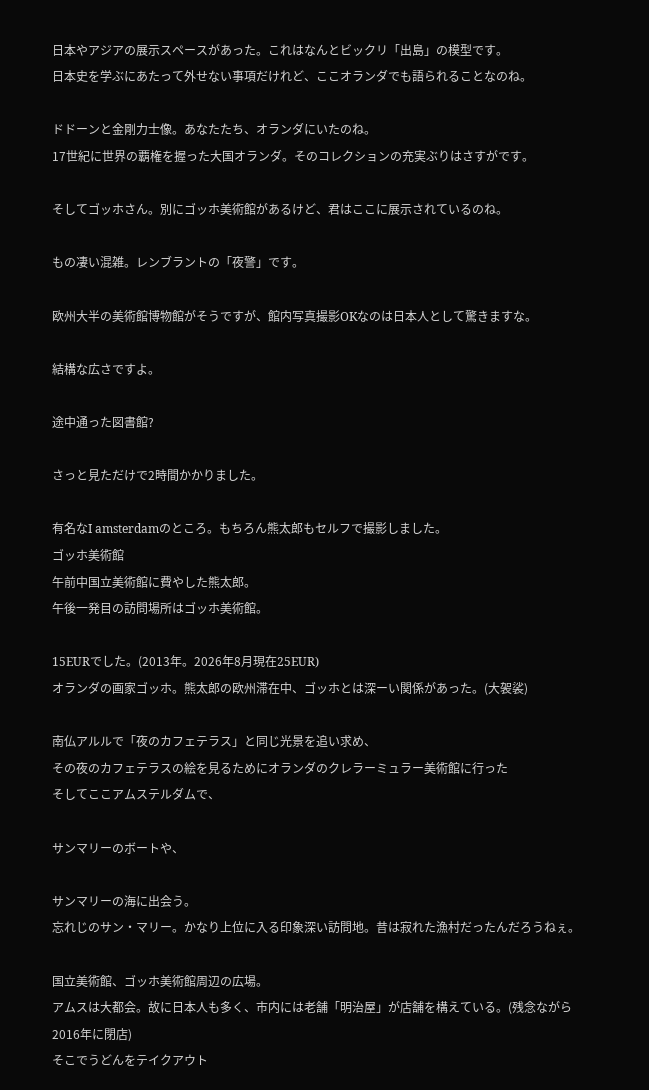日本やアジアの展示スペースがあった。これはなんとビックリ「出島」の模型です。
日本史を学ぶにあたって外せない事項だけれど、ここオランダでも語られることなのね。

ドドーンと金剛力士像。あなたたち、オランダにいたのね。
17世紀に世界の覇権を握った大国オランダ。そのコレクションの充実ぶりはさすがです。

そしてゴッホさん。別にゴッホ美術館があるけど、君はここに展示されているのね。

もの凄い混雑。レンブラントの「夜警」です。

欧州大半の美術館博物館がそうですが、館内写真撮影OKなのは日本人として驚きますな。

結構な広さですよ。

途中通った図書館?

さっと見ただけで2時間かかりました。

有名なI amsterdamのところ。もちろん熊太郎もセルフで撮影しました。
ゴッホ美術館
午前中国立美術館に費やした熊太郎。
午後一発目の訪問場所はゴッホ美術館。

15EURでした。(2013年。2026年8月現在25EUR)
オランダの画家ゴッホ。熊太郎の欧州滞在中、ゴッホとは深ーい関係があった。(大袈裟)

南仏アルルで「夜のカフェテラス」と同じ光景を追い求め、
その夜のカフェテラスの絵を見るためにオランダのクレラーミュラー美術館に行った
そしてここアムステルダムで、

サンマリーのボートや、

サンマリーの海に出会う。
忘れじのサン・マリー。かなり上位に入る印象深い訪問地。昔は寂れた漁村だったんだろうねぇ。

国立美術館、ゴッホ美術館周辺の広場。
アムスは大都会。故に日本人も多く、市内には老舗「明治屋」が店舗を構えている。(残念ながら2016年に閉店)
そこでうどんをテイクアウト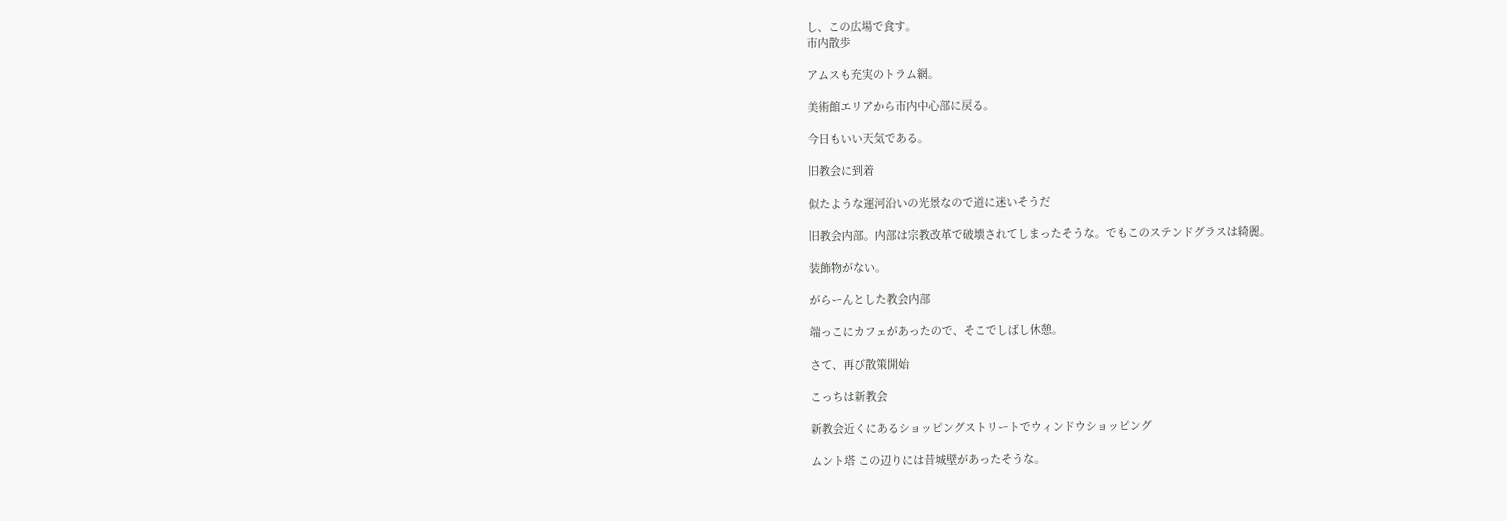し、この広場で食す。
市内散歩

アムスも充実のトラム網。

美術館エリアから市内中心部に戻る。

今日もいい天気である。

旧教会に到着

似たような運河沿いの光景なので道に迷いそうだ

旧教会内部。内部は宗教改革で破壊されてしまったそうな。でもこのステンドグラスは綺麗。

装飾物がない。

がらーんとした教会内部

端っこにカフェがあったので、そこでしばし休憩。

さて、再び散策開始

こっちは新教会

新教会近くにあるショッピングストリートでウィンドウショッピング

ムント塔 この辺りには昔城壁があったそうな。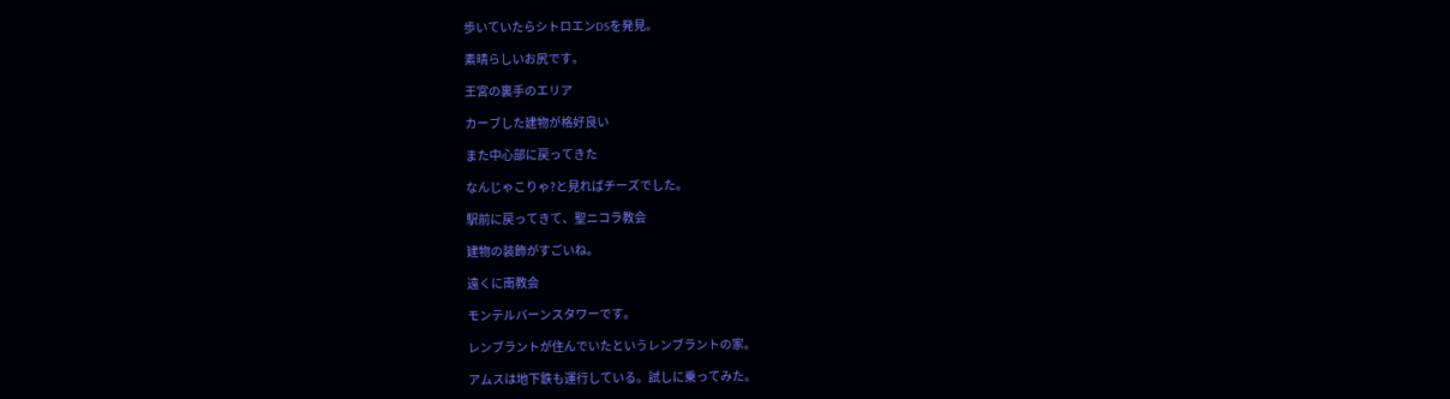歩いていたらシトロエンDSを発見。

素晴らしいお尻です。

王宮の裏手のエリア

カーブした建物が格好良い

また中心部に戻ってきた

なんじゃこりゃ?と見ればチーズでした。

駅前に戻ってきて、聖ニコラ教会

建物の装飾がすごいね。

遠くに南教会

モンテルバーンスタワーです。

レンブラントが住んでいたというレンブラントの家。

アムスは地下鉄も運行している。試しに乗ってみた。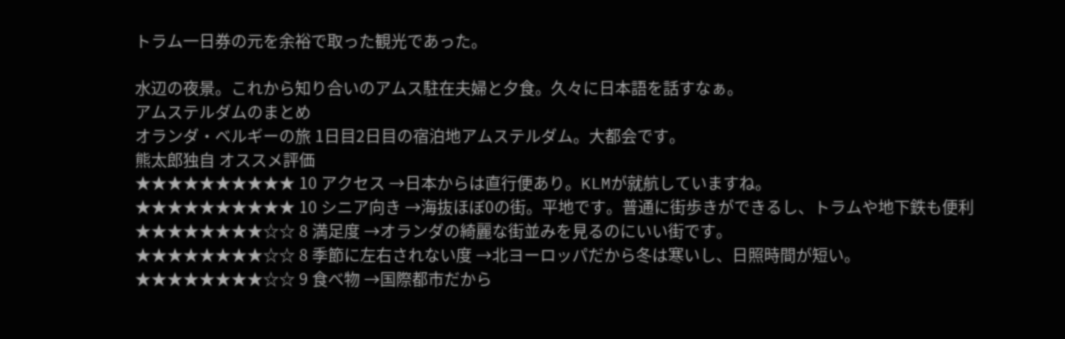トラム一日券の元を余裕で取った観光であった。

水辺の夜景。これから知り合いのアムス駐在夫婦と夕食。久々に日本語を話すなぁ。
アムステルダムのまとめ
オランダ・ベルギーの旅 1日目2日目の宿泊地アムステルダム。大都会です。
熊太郎独自 オススメ評価
★★★★★★★★★★ 10 アクセス →日本からは直行便あり。KLMが就航していますね。
★★★★★★★★★★ 10 シニア向き →海抜ほぼ0の街。平地です。普通に街歩きができるし、トラムや地下鉄も便利
★★★★★★★★☆☆ 8 満足度 →オランダの綺麗な街並みを見るのにいい街です。
★★★★★★★★☆☆ 8 季節に左右されない度 →北ヨーロッパだから冬は寒いし、日照時間が短い。
★★★★★★★★☆☆ 9 食べ物 →国際都市だから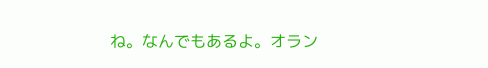ね。なんでもあるよ。オラン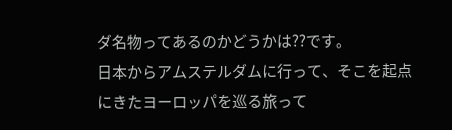ダ名物ってあるのかどうかは??です。
日本からアムステルダムに行って、そこを起点にきたヨーロッパを巡る旅って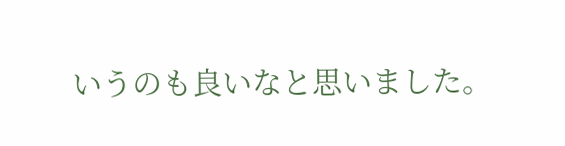いうのも良いなと思いました。